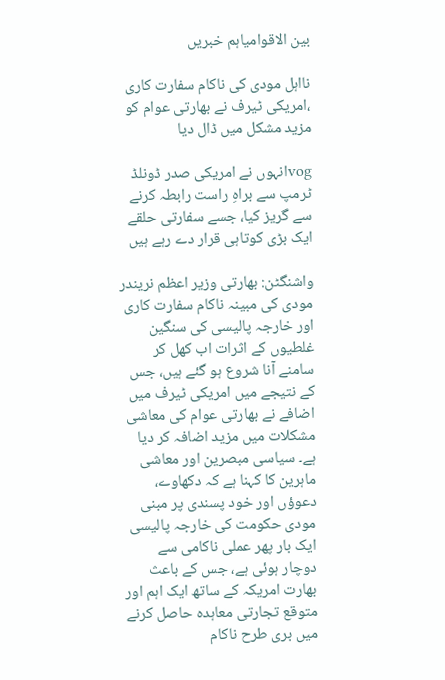بین الاقوامیاہم خبریں

نااہل مودی کی ناکام سفارت کاری ،امریکی ٹیرف نے بھارتی عوام کو مزید مشکل میں ڈال دیا

vogانہوں نے امریکی صدر ڈونلڈ ٹرمپ سے براہِ راست رابطہ کرنے سے گریز کیا، جسے سفارتی حلقے ایک بڑی کوتاہی قرار دے رہے ہیں

واشنگٹن: بھارتی وزیر اعظم نریندر مودی کی مبینہ ناکام سفارت کاری اور خارجہ پالیسی کی سنگین غلطیوں کے اثرات اب کھل کر سامنے آنا شروع ہو گئے ہیں، جس کے نتیجے میں امریکی ٹیرف میں اضافے نے بھارتی عوام کی معاشی مشکلات میں مزید اضافہ کر دیا ہے۔ سیاسی مبصرین اور معاشی ماہرین کا کہنا ہے کہ دکھاوے، دعوؤں اور خود پسندی پر مبنی مودی حکومت کی خارجہ پالیسی ایک بار پھر عملی ناکامی سے دوچار ہوئی ہے، جس کے باعث بھارت امریکہ کے ساتھ ایک اہم اور متوقع تجارتی معاہدہ حاصل کرنے میں بری طرح ناکام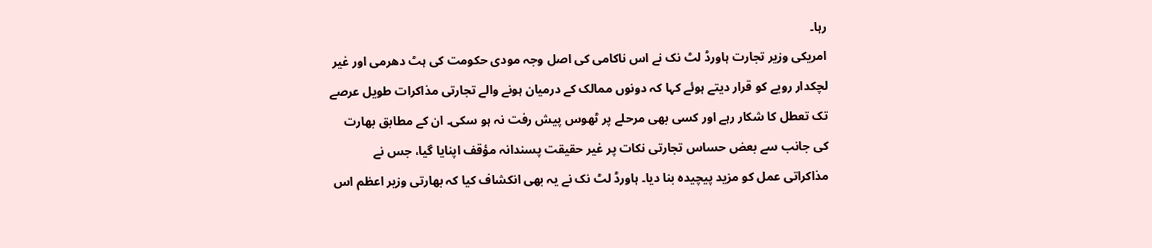رہا۔
امریکی وزیر تجارت ہاورڈ لٹ نک نے اس ناکامی کی اصل وجہ مودی حکومت کی ہٹ دھرمی اور غیر لچکدار رویے کو قرار دیتے ہوئے کہا کہ دونوں ممالک کے درمیان ہونے والے تجارتی مذاکرات طویل عرصے تک تعطل کا شکار رہے اور کسی بھی مرحلے پر ٹھوس پیش رفت نہ ہو سکی۔ ان کے مطابق بھارت کی جانب سے بعض حساس تجارتی نکات پر غیر حقیقت پسندانہ مؤقف اپنایا گیا، جس نے مذاکراتی عمل کو مزید پیچیدہ بنا دیا۔ ہاورڈ لٹ نک نے یہ بھی انکشاف کیا کہ بھارتی وزیر اعظم اس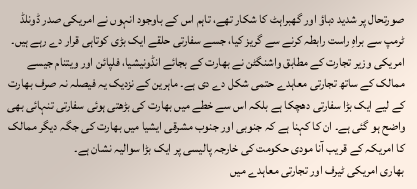صورتحال پر شدید دباؤ اور گھبراہٹ کا شکار تھے، تاہم اس کے باوجود انہوں نے امریکی صدر ڈونلڈ ٹرمپ سے براہِ راست رابطہ کرنے سے گریز کیا، جسے سفارتی حلقے ایک بڑی کوتاہی قرار دے رہے ہیں۔
امریکی وزیر تجارت کے مطابق واشنگٹن نے بھارت کے بجائے انڈونیشیا، فلپائن اور ویتنام جیسے ممالک کے ساتھ تجارتی معاہدے حتمی شکل دے دی ہے۔ ماہرین کے نزدیک یہ فیصلہ نہ صرف بھارت کے لیے ایک بڑا سفارتی دھچکا ہے بلکہ اس سے خطے میں بھارت کی بڑھتی ہوئی سفارتی تنہائی بھی واضح ہو گئی ہے۔ ان کا کہنا ہے کہ جنوبی اور جنوب مشرقی ایشیا میں بھارت کی جگہ دیگر ممالک کا امریکہ کے قریب آنا مودی حکومت کی خارجہ پالیسی پر ایک بڑا سوالیہ نشان ہے۔
بھاری امریکی ٹیرف اور تجارتی معاہدے میں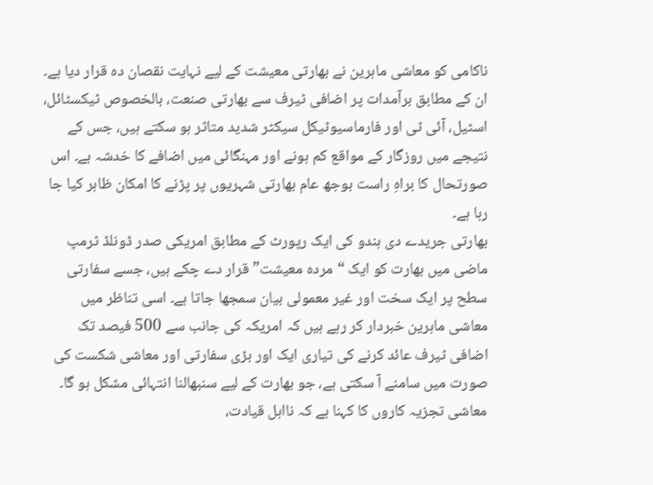ناکامی کو معاشی ماہرین نے بھارتی معیشت کے لیے نہایت نقصان دہ قرار دیا ہے۔ ان کے مطابق برآمدات پر اضافی ٹیرف سے بھارتی صنعت، بالخصوص ٹیکسٹائل، اسٹیل، آئی ٹی اور فارماسیوٹیکل سیکٹر شدید متاثر ہو سکتے ہیں، جس کے نتیجے میں روزگار کے مواقع کم ہونے اور مہنگائی میں اضافے کا خدشہ ہے۔ اس صورتحال کا براہِ راست بوجھ عام بھارتی شہریوں پر پڑنے کا امکان ظاہر کیا جا رہا ہے۔
بھارتی جریدے دی ہندو کی ایک رپورٹ کے مطابق امریکی صدر ڈونلڈ ٹرمپ ماضی میں بھارت کو ایک “مردہ معیشت” قرار دے چکے ہیں، جسے سفارتی سطح پر ایک سخت اور غیر معمولی بیان سمجھا جاتا ہے۔ اسی تناظر میں معاشی ماہرین خبردار کر رہے ہیں کہ امریکہ کی جانب سے 500 فیصد تک اضافی ٹیرف عائد کرنے کی تیاری ایک اور بڑی سفارتی اور معاشی شکست کی صورت میں سامنے آ سکتی ہے، جو بھارت کے لیے سنبھالنا انتہائی مشکل ہو گا۔
معاشی تجزیہ کاروں کا کہنا ہے کہ نااہل قیادت،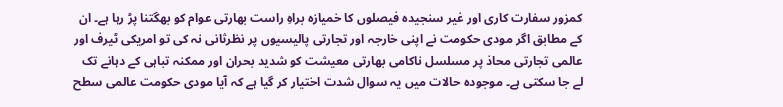کمزور سفارت کاری اور غیر سنجیدہ فیصلوں کا خمیازہ براہِ راست بھارتی عوام کو بھگتنا پڑ رہا ہے۔ ان کے مطابق اگر مودی حکومت نے اپنی خارجہ اور تجارتی پالیسیوں پر نظرثانی نہ کی تو امریکی ٹیرف اور عالمی تجارتی محاذ پر مسلسل ناکامی بھارتی معیشت کو شدید بحران اور ممکنہ تباہی کے دہانے تک لے جا سکتی ہے۔ موجودہ حالات میں یہ سوال شدت اختیار کر گیا ہے کہ آیا مودی حکومت عالمی سطح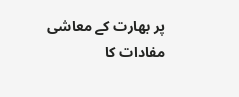پر بھارت کے معاشی مفادات کا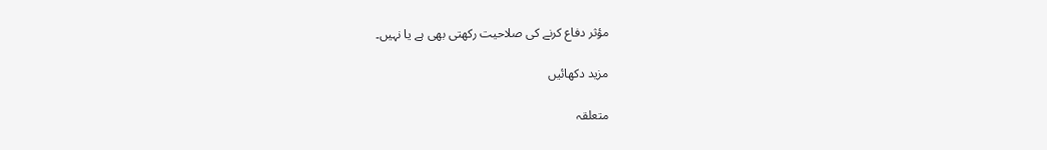مؤثر دفاع کرنے کی صلاحیت رکھتی بھی ہے یا نہیں۔

مزید دکھائیں

متعلقہ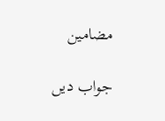مضامین

جواب دیں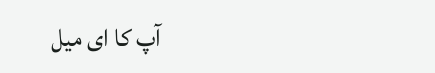آپ کا ای میل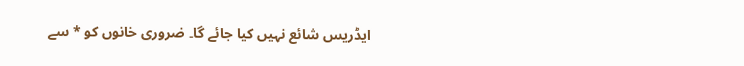ایڈریس شائع نہیں کیا جائے گا۔ ضروری خانوں کو * سے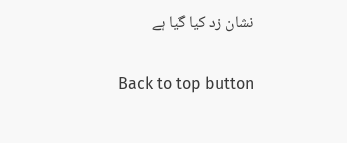نشان زد کیا گیا ہے

Back to top button